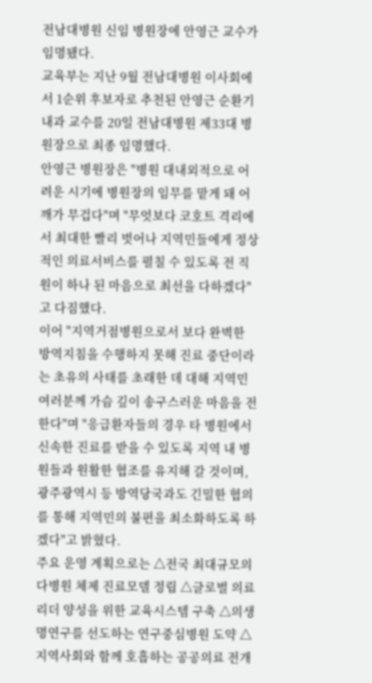전남대병원 신임 병원장에 안영근 교수가 임명됐다.
교육부는 지난 9월 전남대병원 이사회에서 1순위 후보자로 추천된 안영근 순환기내과 교수를 20일 전남대병원 제33대 병원장으로 최종 임명했다.
안영근 병원장은 "병원 대내외적으로 어려운 시기에 병원장의 임무를 맡게 돼 어깨가 무겁다"며 "무엇보다 코호트 격리에서 최대한 빨리 벗어나 지역민들에게 정상적인 의료서비스를 펼칠 수 있도록 전 직원이 하나 된 마음으로 최선을 다하겠다"고 다짐했다.
이어 "지역거점병원으로서 보다 완벽한 방역지침을 수행하지 못해 진료 중단이라는 초유의 사태를 초래한 데 대해 지역민 여러분께 가슴 깊이 송구스러운 마음을 전한다"며 "응급환자들의 경우 타 병원에서 신속한 진료를 받을 수 있도록 지역 내 병원들과 원활한 협조를 유지해 갈 것이며, 광주광역시 등 방역당국과도 긴밀한 협의를 통해 지역민의 불편을 최소화하도록 하겠다"고 밝혔다.
주요 운영 계획으로는 △전국 최대규모의 다병원 체제 진료모델 정립 △글로벌 의료리더 양성을 위한 교육시스템 구축 △의생명연구를 선도하는 연구중심병원 도약 △지역사회와 함께 호흡하는 공공의료 전개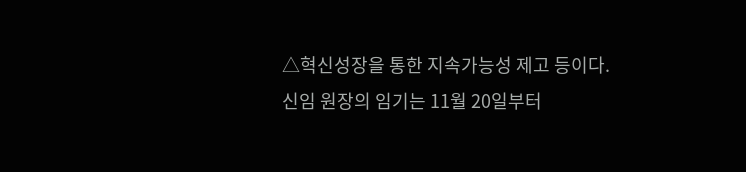△혁신성장을 통한 지속가능성 제고 등이다.
신임 원장의 임기는 11월 20일부터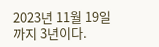2023년 11월 19일까지 3년이다.